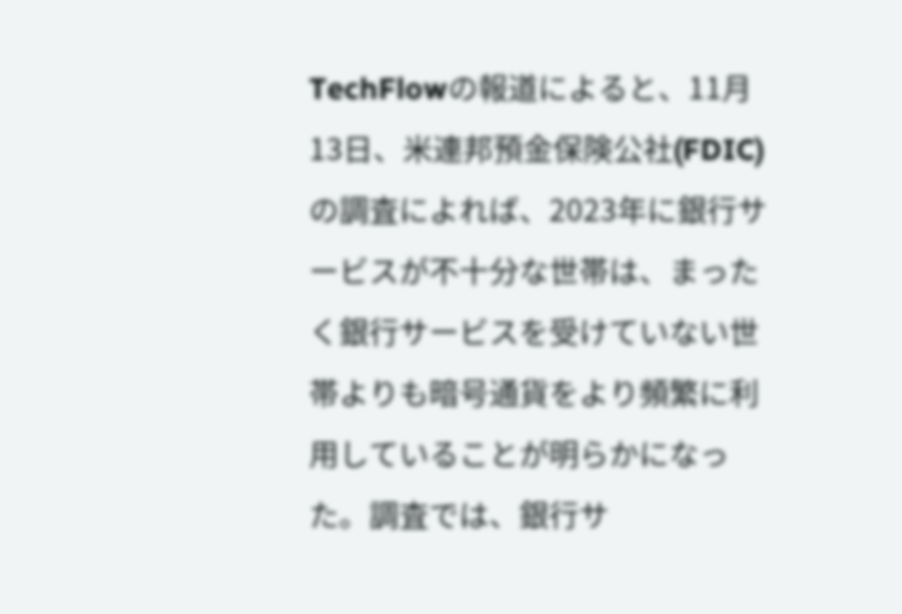TechFlowの報道によると、11月13日、米連邦預金保険公社(FDIC)の調査によれば、2023年に銀行サービスが不十分な世帯は、まったく銀行サービスを受けていない世帯よりも暗号通貨をより頻繁に利用していることが明らかになった。調査では、銀行サ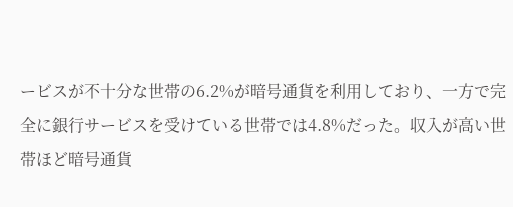ービスが不十分な世帯の6.2%が暗号通貨を利用しており、一方で完全に銀行サービスを受けている世帯では4.8%だった。収入が高い世帯ほど暗号通貨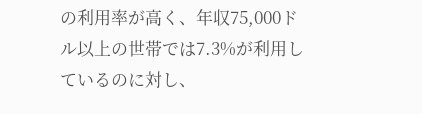の利用率が高く、年収75,000ドル以上の世帯では7.3%が利用しているのに対し、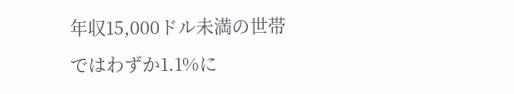年収15,000ドル未満の世帯ではわずか1.1%に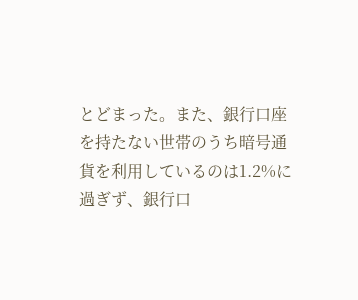とどまった。また、銀行口座を持たない世帯のうち暗号通貨を利用しているのは1.2%に過ぎず、銀行口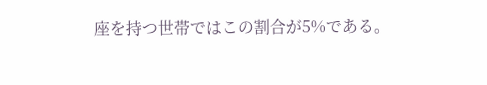座を持つ世帯ではこの割合が5%である。